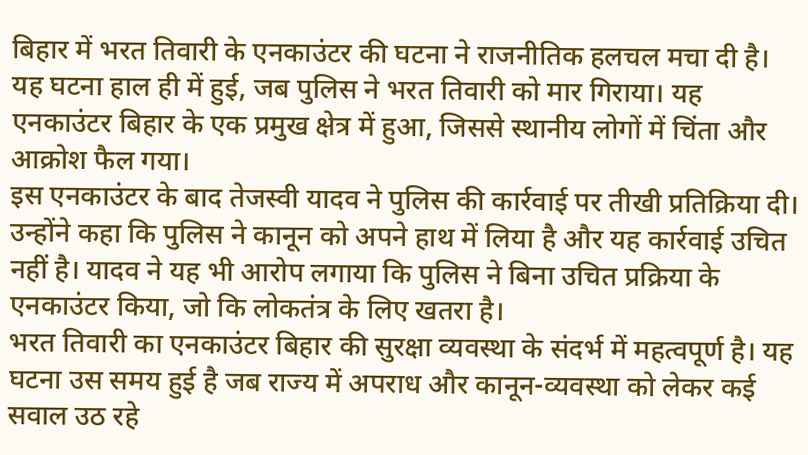बिहार में भरत तिवारी के एनकाउंटर की घटना ने राजनीतिक हलचल मचा दी है। यह घटना हाल ही में हुई, जब पुलिस ने भरत तिवारी को मार गिराया। यह एनकाउंटर बिहार के एक प्रमुख क्षेत्र में हुआ, जिससे स्थानीय लोगों में चिंता और आक्रोश फैल गया।
इस एनकाउंटर के बाद तेजस्वी यादव ने पुलिस की कार्रवाई पर तीखी प्रतिक्रिया दी। उन्होंने कहा कि पुलिस ने कानून को अपने हाथ में लिया है और यह कार्रवाई उचित नहीं है। यादव ने यह भी आरोप लगाया कि पुलिस ने बिना उचित प्रक्रिया के एनकाउंटर किया, जो कि लोकतंत्र के लिए खतरा है।
भरत तिवारी का एनकाउंटर बिहार की सुरक्षा व्यवस्था के संदर्भ में महत्वपूर्ण है। यह घटना उस समय हुई है जब राज्य में अपराध और कानून-व्यवस्था को लेकर कई सवाल उठ रहे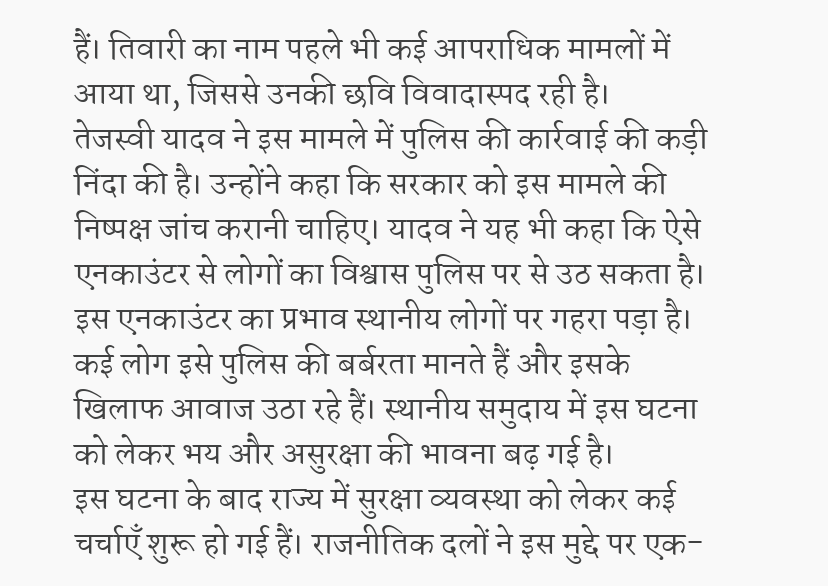हैं। तिवारी का नाम पहले भी कई आपराधिक मामलों में आया था, जिससे उनकी छवि विवादास्पद रही है।
तेजस्वी यादव ने इस मामले में पुलिस की कार्रवाई की कड़ी निंदा की है। उन्होंने कहा कि सरकार को इस मामले की निष्पक्ष जांच करानी चाहिए। यादव ने यह भी कहा कि ऐसे एनकाउंटर से लोगों का विश्वास पुलिस पर से उठ सकता है।
इस एनकाउंटर का प्रभाव स्थानीय लोगों पर गहरा पड़ा है। कई लोग इसे पुलिस की बर्बरता मानते हैं और इसके खिलाफ आवाज उठा रहे हैं। स्थानीय समुदाय में इस घटना को लेकर भय और असुरक्षा की भावना बढ़ गई है।
इस घटना के बाद राज्य में सुरक्षा व्यवस्था को लेकर कई चर्चाएँ शुरू हो गई हैं। राजनीतिक दलों ने इस मुद्दे पर एक-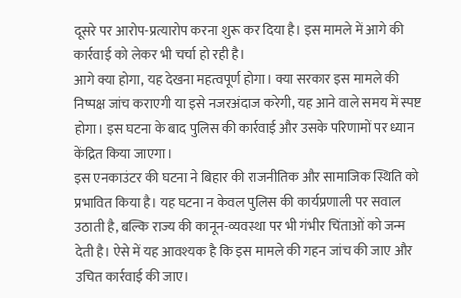दूसरे पर आरोप-प्रत्यारोप करना शुरू कर दिया है। इस मामले में आगे की कार्रवाई को लेकर भी चर्चा हो रही है।
आगे क्या होगा, यह देखना महत्वपूर्ण होगा। क्या सरकार इस मामले की निष्पक्ष जांच कराएगी या इसे नजरअंदाज करेगी, यह आने वाले समय में स्पष्ट होगा। इस घटना के बाद पुलिस की कार्रवाई और उसके परिणामों पर ध्यान केंद्रित किया जाएगा।
इस एनकाउंटर की घटना ने बिहार की राजनीतिक और सामाजिक स्थिति को प्रभावित किया है। यह घटना न केवल पुलिस की कार्यप्रणाली पर सवाल उठाती है, बल्कि राज्य की कानून-व्यवस्था पर भी गंभीर चिंताओं को जन्म देती है। ऐसे में यह आवश्यक है कि इस मामले की गहन जांच की जाए और उचित कार्रवाई की जाए।